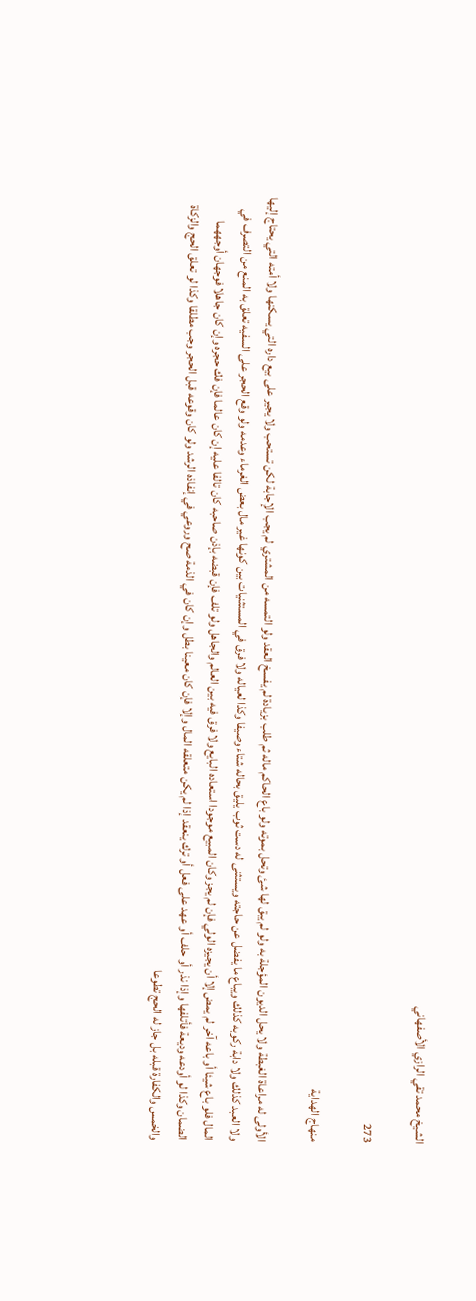الشيخ محمد تقي الرازي الأصفهاني

273

منهاج الهداية

الأولى له مراعاة الغبطة ولا يحل الديون المؤجلة به ولو لم يبق لها شئ وتحل بموته ولو باع الحاكم ماله ثم طلب بزيادة لم يفسخ العقد ولو التمسه من المشتري لم يجب الإجابة لكن تستحب ولا يجير على بيع داره التي يسكنها ولا أمته التي يحتاج إليها ولا العبد كذلك ولا دابة ركوبه كذلك ويباع ما يفضل عن حاجته ويستثنى له دست ثوب يليق بحاله شتاء وصيفا وكذا لعياله ولا فرق في المستثنيات بين كونها غير مال بعض الغرماء وعدمه ولو وقع الحجر على السفيه تعلق به المنع من التصرف في المال فلو باع شيئا أو باعه آخر لم يمض إلا أن يجيزه الولي فإن لم يجز وكان المبيع موجودا استعاده البايع ولا فرق فيه بين العالم والجاهل ولو تلف فإن قبضه بإذن صاحبه كان تالفا عليه إن كان عالما فإن فك حجره وإن كان جاهلا فوجهان أوجههما الضمان وكذا لو أودعه وديعة فأتلفها وإذا نذر أو حلف أو عهد على فعل أو ترك ينعقد إذا لم يكن متعلقه المال وإلا فإن كان معينا بطل وإن كان في الذمة صح وروعي في إنفاذه الرشد ولو كان وقوعه قبل الحجر وجب مطلقا وكذا لو تعلق الحج والزكاة والخمس والكفارة قبله بل جاز له الحج تطوعا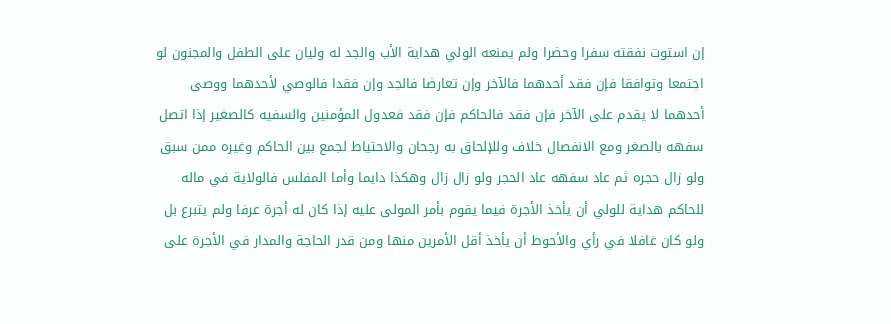إن استوت نفقته سفرا وحضرا ولم يمنعه الولي هداية الأب والجد له وليان على الطفل والمجنون لو اجتمعا وتوافقا فإن فقد أحدهما فالآخر وإن تعارضا فالجد وإن فقدا فالوصي لأحدهما ووصى أحدهما لا يقدم على الآخر فإن فقد فالحاكم فإن فقد فعدول المؤمنين والسفيه كالصغير إذا اتصل سفهه بالصغر ومع الانفصال خلاف وللإلحاق به رجحان والاحتياط لجمع بين الحاكم وغيره ممن سبق ولو زال حجره ثم عاد سفهه عاد الحجر ولو زال زال وهكذا دايما وأما المفلس فالولاية في ماله للحاكم هداية للولي أن يأخذ الأجرة فيما يقوم بأمر المولى عليه إذا كان له أجرة عرفا ولم يتبرع بل ولو كان غافلا في رأي والأحوط أن يأخذ أقل الأمرين منها ومن قدر الحاجة والمدار في الأجرة على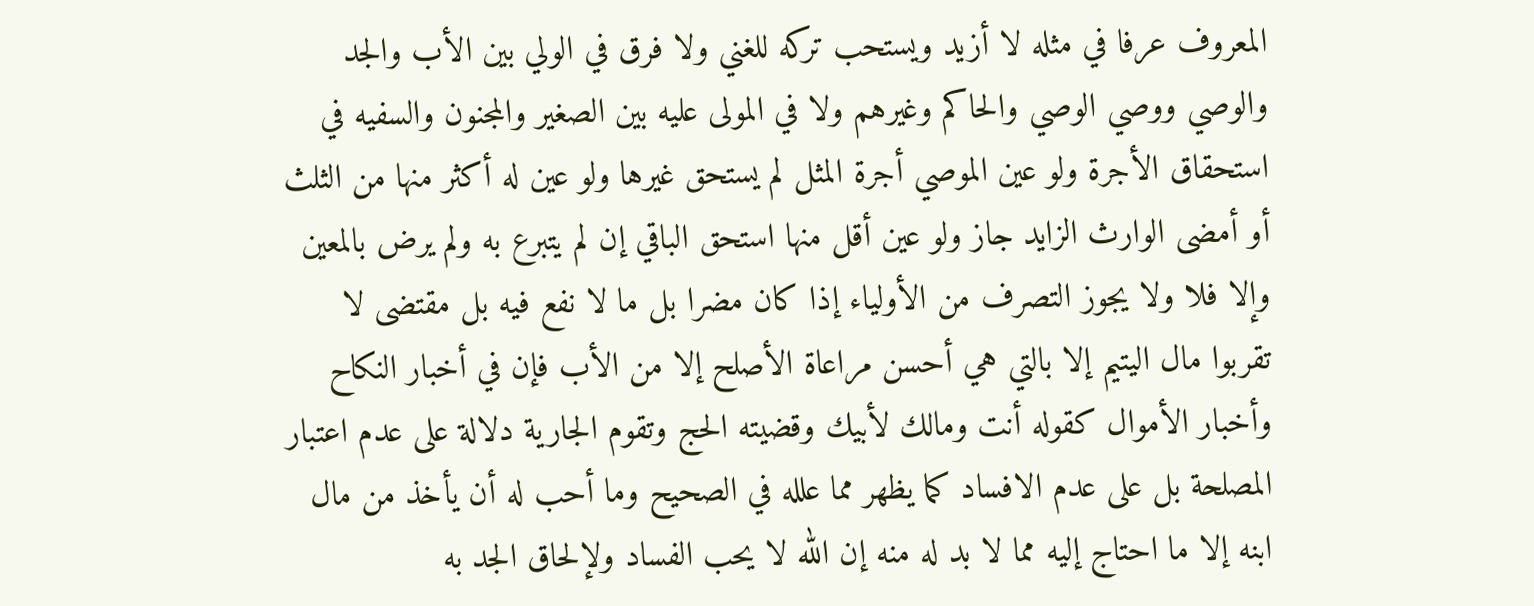المعروف عرفا في مثله لا أزيد ويستحب تركه للغني ولا فرق في الولي بين الأب والجد والوصي ووصي الوصي والحاكم وغيرهم ولا في المولى عليه بين الصغير والمجنون والسفيه في استحقاق الأجرة ولو عين الموصي أجرة المثل لم يستحق غيرها ولو عين له أكثر منها من الثلث أو أمضى الوارث الزايد جاز ولو عين أقل منها استحق الباقي إن لم يتبرع به ولم يرض بالمعين وإلا فلا ولا يجوز التصرف من الأولياء إذا كان مضرا بل ما لا نفع فيه بل مقتضى لا تقربوا مال اليتيم إلا بالتي هي أحسن مراعاة الأصلح إلا من الأب فإن في أخبار النكاح وأخبار الأموال كقوله أنت ومالك لأبيك وقضيته الحج وتقوم الجارية دلالة على عدم اعتبار المصلحة بل على عدم الافساد كما يظهر مما علله في الصحيح وما أحب له أن يأخذ من مال ابنه إلا ما احتاج إليه مما لا بد له منه إن الله لا يحب الفساد ولإلحاق الجد به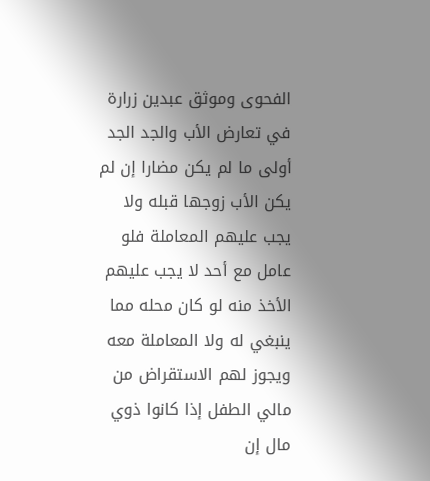الفحوى وموثق عبدين زرارة في تعارض الأب والجد الجد أولى ما لم يكن مضارا إن لم يكن الأب زوجها قبله ولا يجب عليهم المعاملة فلو عامل مع أحد لا يجب عليهم الأخذ منه لو كان محله مما ينبغي له ولا المعاملة معه ويجوز لهم الاستقراض من مالي الطفل إذا كانوا ذوي مال إن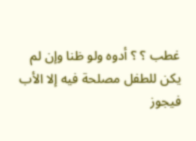غطب ؟ ؟ أدوه ولو ظنا وإن لم يكن للطفل مصلحة فيه إلا الأب فيجوز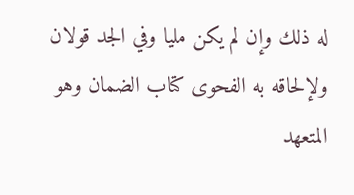له ذلك وإن لم يكن مليا وفي الجد قولان ولإلحاقه به الفحوى كتاب الضمان وهو المتعهد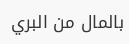بالمال من البري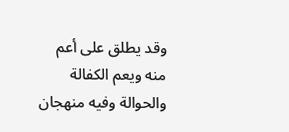وقد يطلق على أعم منه ويعم الكفالة والحوالة وفيه منهجان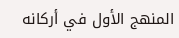المنهج الأول في أركانه